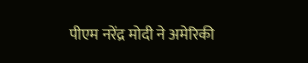पीएम नरेंद्र मोदी ने अमेरिकी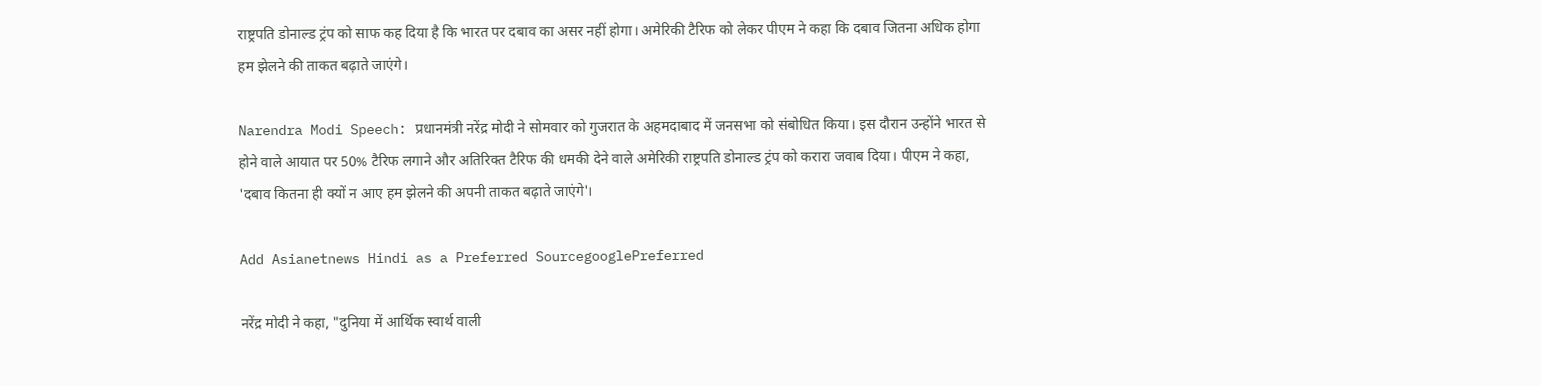राष्ट्रपति डोनाल्ड ट्रंप को साफ कह दिया है कि भारत पर दबाव का असर नहीं होगा। अमेरिकी टैरिफ को लेकर पीएम ने कहा कि दबाव जितना अधिक होगा हम झेलने की ताकत बढ़ाते जाएंगे।

Narendra Modi Speech: प्रधानमंत्री नरेंद्र मोदी ने सोमवार को गुजरात के अहमदाबाद में जनसभा को संबोधित किया। इस दौरान उन्होंने भारत से होने वाले आयात पर 50% टैरिफ लगाने और अतिरिक्त टैरिफ की धमकी देने वाले अमेरिकी राष्ट्रपति डोनाल्ड ट्रंप को करारा जवाब दिया। पीएम ने कहा, 'दबाव कितना ही क्यों न आए हम झेलने की अपनी ताकत बढ़ाते जाएंगे'।

Add Asianetnews Hindi as a Preferred SourcegooglePreferred

नरेंद्र मोदी ने कहा, "दुनिया में आर्थिक स्वार्थ वाली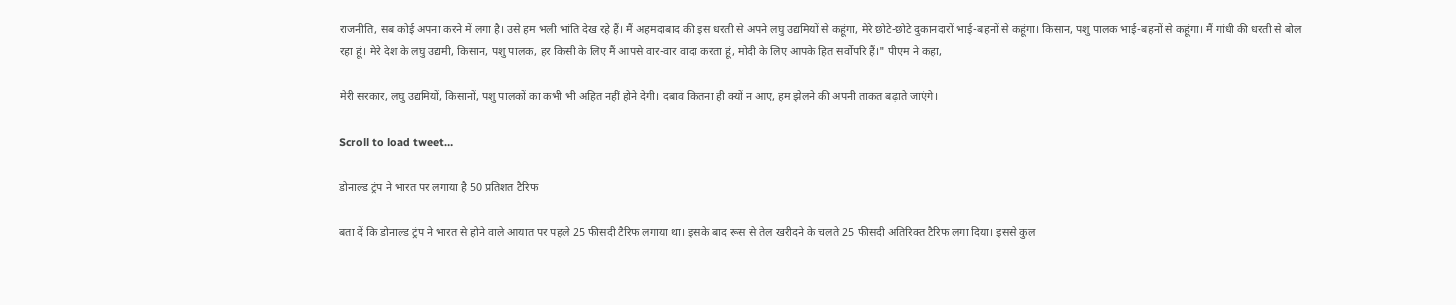राजनीति, सब कोई अपना करने में लगा है। उसे हम भली भांति देख रहे हैं। मैं अहमदाबाद की इस धरती से अपने लघु उद्यमियों से कहूंगा, मेरे छोटे-छोटे दुकानदारों भाई-बहनों से कहूंगा। किसान, पशु पालक भाई-बहनों से कहूंगा। मैं गांधी की धरती से बोल रहा हूं। मेरे देश के लघु उद्यमी, किसान, पशु पालक, हर किसी के लिए मैं आपसे वार-वार वादा करता हूं, मोदी के लिए आपके हित सर्वोपरि हैं।" पीएम ने कहा,

मेरी सरकार, लघु उद्यमियों, किसानों, पशु पालकों का कभी भी अहित नहीं होने देगी। दबाव कितना ही क्यों न आए, हम झेलने की अपनी ताकत बढ़ाते जाएंगे।

Scroll to load tweet…

डोनाल्ड ट्रंप ने भारत पर लगाया है 50 प्रतिशत टैरिफ

बता दें कि डोनाल्ड ट्रंप ने भारत से होने वाले आयात पर पहले 25 फीसदी टैरिफ लगाया था। इसके बाद रूस से तेल खरीदने के चलते 25 फीसदी अतिरिक्त टैरिफ लगा दिया। इससे कुल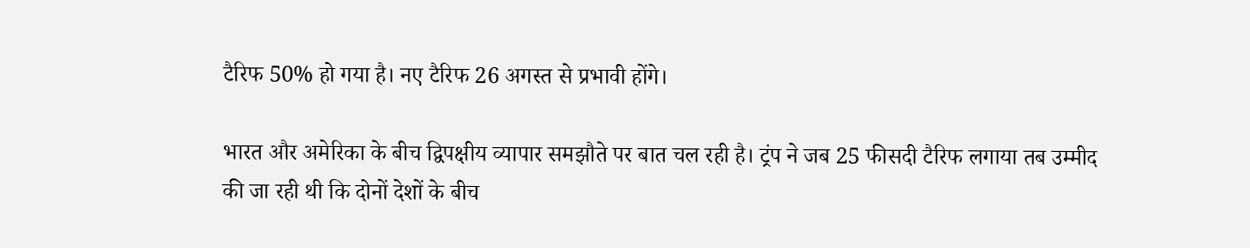टैरिफ 50% हो गया है। नए टैरिफ 26 अगस्त से प्रभावी होंगे।

भारत और अमेरिका के बीच द्विपक्षीय व्यापार समझौते पर बात चल रही है। ट्रंप ने जब 25 फीसदी टैरिफ लगाया तब उम्मीद की जा रही थी कि दोनों देशों के बीच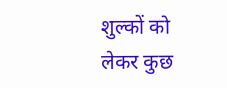शुल्कों को लेकर कुछ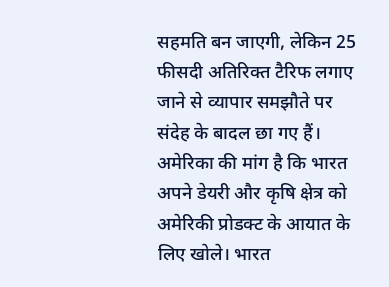सहमति बन जाएगी, लेकिन 25 फीसदी अतिरिक्त टैरिफ लगाए जाने से व्यापार समझौते पर संदेह के बादल छा गए हैं। अमेरिका की मांग है कि भारत अपने डेयरी और कृषि क्षेत्र को अमेरिकी प्रोडक्ट के आयात के लिए खोले। भारत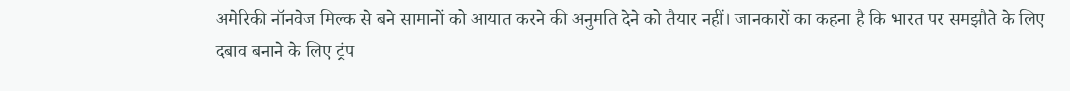अमेरिकी नॉनवेज मिल्क से बने सामानों को आयात करने की अनुमति देने को तैयार नहीं। जानकारों का कहना है कि भारत पर समझौते के लिए दबाव बनाने के लिए ट्रंप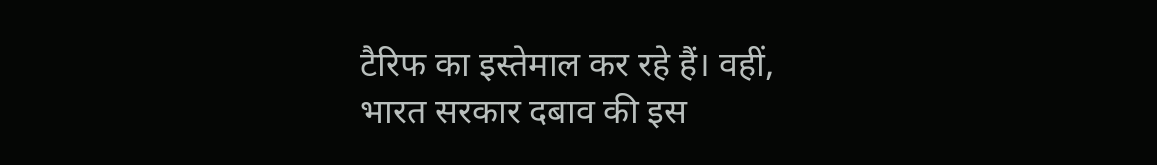टैरिफ का इस्तेमाल कर रहे हैं। वहीं, भारत सरकार दबाव की इस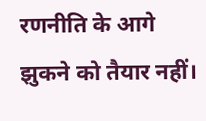रणनीति के आगे झुकने को तैयार नहीं।